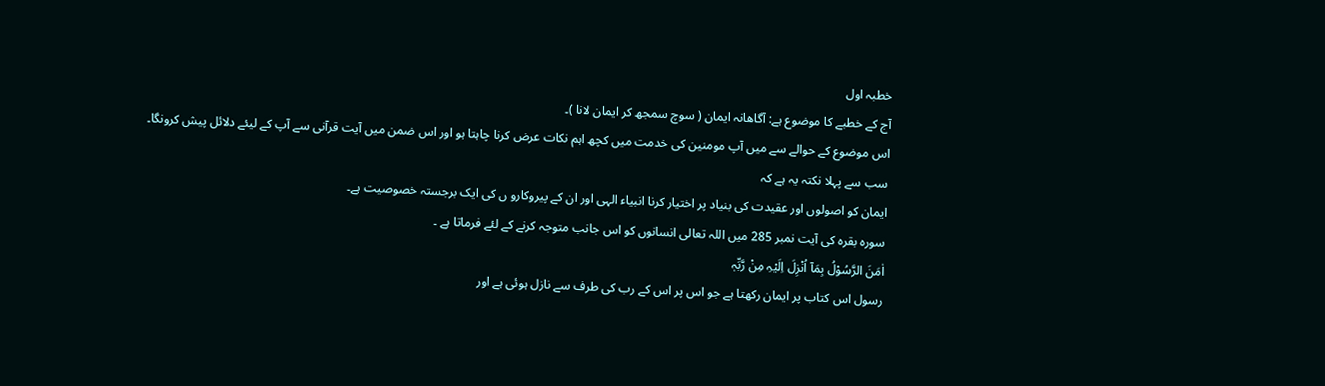خطبہ اول
آج کے خطبے کا موضوع ہے: آگاھانہ ایمان ( سوچ سمجھ کر ایمان لانا )۔
اس موضوع کے حوالے سے میں آپ مومنین کی خدمت میں کچھ اہم نکات عرض کرنا چاہتا ہو اور اس ضمن میں آیت قرآنی سے آپ کے لیئے دلائل پیش کرونگا۔
سب سے پہلا نکتہ یہ ہے کہ
ایمان کو اصولوں اور عقیدت کی بنیاد پر اختیار کرنا انبیاء الہی اور ان کے پیروکارو ں کی ایک برجستہ خصوصیت ہے۔
سورہ بقرہ کی آیت نمبر 285 میں اللہ تعالی انسانوں کو اس جانب متوجہ کرنے کے لئے فرماتا ہے ۔
اٰمَنَ الرَّسُوْلُ بِمَآ اُنْزِلَ اِلَيْہِ مِنْ رَّبِّہٖ
رسول اس کتاب پر ایمان رکھتا ہے جو اس پر اس کے رب کی طرف سے نازل ہوئی ہے اور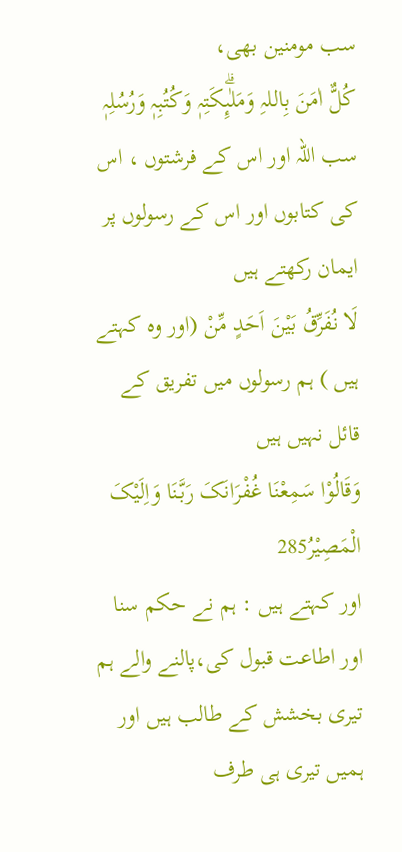سب مومنین بھی،
کُلٌّ اٰمَنَ بِاللہِ وَمَلٰۗىِٕکَتِہٖ وَکُتُبِہٖ وَرُسُلِہٖ
سب اللہ اور اس کے فرشتوں ، اس کی کتابوں اور اس کے رسولوں پر ایمان رکھتے ہیں
لَا نُفَرِّقُ بَيْنَ اَحَدٍ مِّنْ (اور وہ کہتے ہیں ) ہم رسولوں میں تفریق کے قائل نہیں ہیں
وَقَالُوْا سَمِعْنَا غُفْرَانَکَ رَبَّنَا وَاِلَيْکَ الْمَصِيْرُ285
اور کہتے ہیں : ہم نے حکم سنا اور اطاعت قبول کی،پالنے والے ہم تیری بخشش کے طالب ہیں اور ہمیں تیری ہی طرف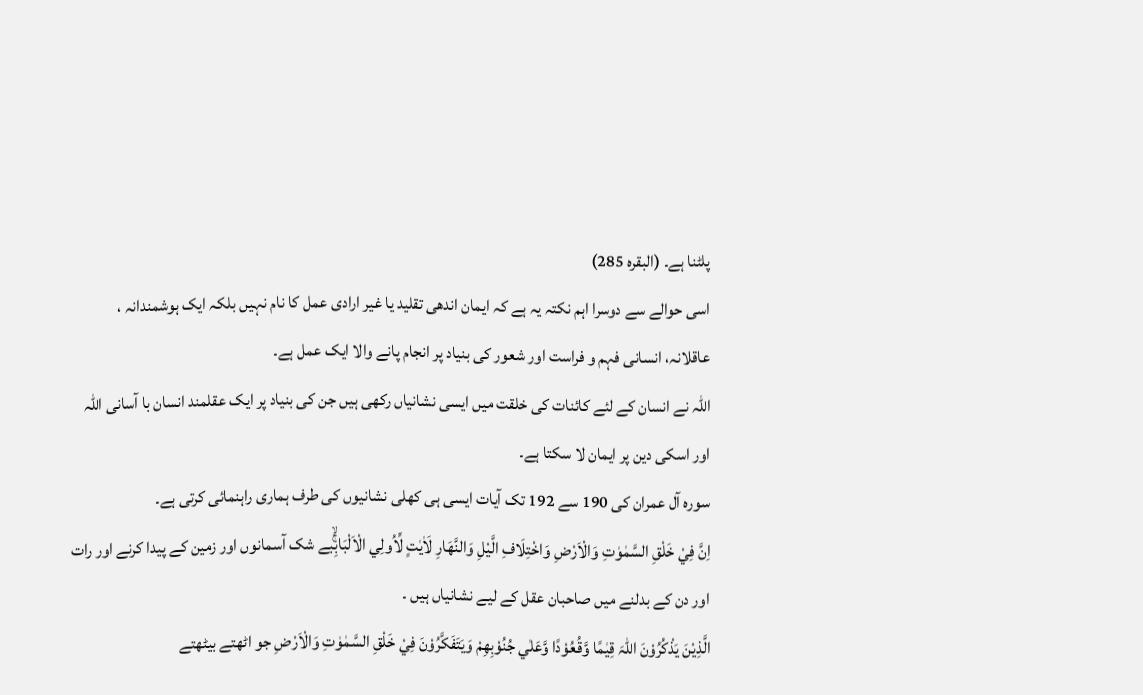پلٹنا ہے۔ (البقرہ 285)
اسی حوالے سے دوسرا اہم نکتہ یہ ہے کہ ایمان اندھی تقلید یا غیر ارادی عمل کا نام نہیں بلکہ ایک ہوشمندانہ ، عاقلانہ، انسانی فہم و فراست اور شعور کی بنیاد پر انجام پانے والا ایک عمل ہے۔
اللہ نے انسان کے لئے کائنات کی خلقت میں ایسی نشانیاں رکھی ہیں جن کی بنیاد پر ایک عقلمند انسان با آسانی اللہ اور اسکی دین پر ایمان لا سکتا ہے۔
سورہ آل عمران کی 190 سے 192 تک آیات ایسی ہی کھلی نشانیوں کی طرف ہماری راہنمائی کرتی ہے۔
اِنَّ فِيْ خَلْقِ السَّمٰوٰتِ وَالْاَرْضِ وَاخْتِلَافِ الَّيْلِ وَالنَّھَارِ لَاٰيٰتٍ لِّاُولِي الْاَلْبَابِۚۙبے شک آسمانوں اور زمین کے پیدا کرنے اور رات اور دن کے بدلنے میں صاحبان عقل کے لیے نشانیاں ہیں ۔
الَّذِيْنَ يَذْکُرُوْنَ اللہَ قِيٰمًا وَّقُعُوْدًا وَّعَلٰي جُنُوْبِھِمْ وَيَتَفَکَّرُوْنَ فِيْ خَلْقِ السَّمٰوٰتِ وَالْاَرْضِ جو اٹھتے بیٹھتے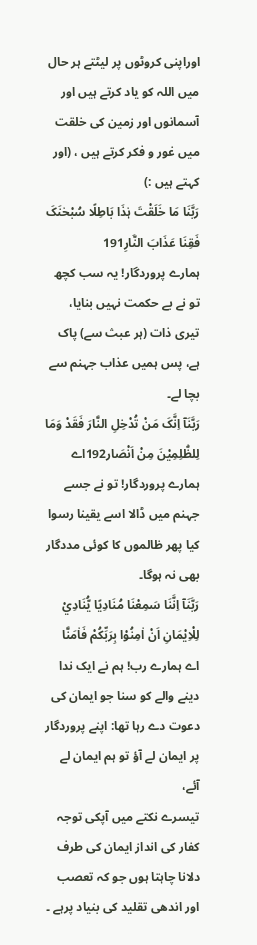اوراپنی کروٹوں پر لیٹتے ہر حال میں اللہ کو یاد کرتے ہیں اور آسمانوں اور زمین کی خلقت میں غور و فکر کرتے ہیں ، (اور کہتے ہیں :)
رَبَّنَا مَا خَلَقْتَ ہٰذَا بَاطِلًا سُبْحٰنَکَ فَقِنَا عَذَابَ النَّارِ191
ہمارے پروردگار! یہ سب کچھ تو نے بے حکمت نہیں بنایا، تیری ذات (ہر عبث سے) پاک ہے، پس ہمیں عذاب جہنم سے بچا لے۔
رَبَّنَآ اِنَّکَ مَنْ تُدْخِلِ النَّارَ فَقَدْ وَمَا لِلظّٰلِمِيْنَ مِنْ اَنْصَار192اے ہمارے پروردگار! تو نے جسے جہنم میں ڈالا اسے یقینا رسوا کیا پھر ظالموں کا کوئی مددگار بھی نہ ہوگا۔
رَبَّنَآ اِنَّنَا سَمِعْنَا مُنَادِيًا يُّنَادِيْ لِلْاِيْمَانِ اَنْ اٰمِنُوْا بِرَبِّکُمْ فَاٰمَنَّا
اے ہمارے رب! ہم نے ایک ندا دینے والے کو سنا جو ایمان کی دعوت دے رہا تھا: اپنے پروردگار پر ایمان لے آؤ تو ہم ایمان لے آئے،
تیسرے نکتے میں آپکی توجہ کفار کی انداز ایمان کی طرف دلانا چاہتا ہوں جو کہ تعصب اور اندھی تقلید کی بنیاد پرہے ۔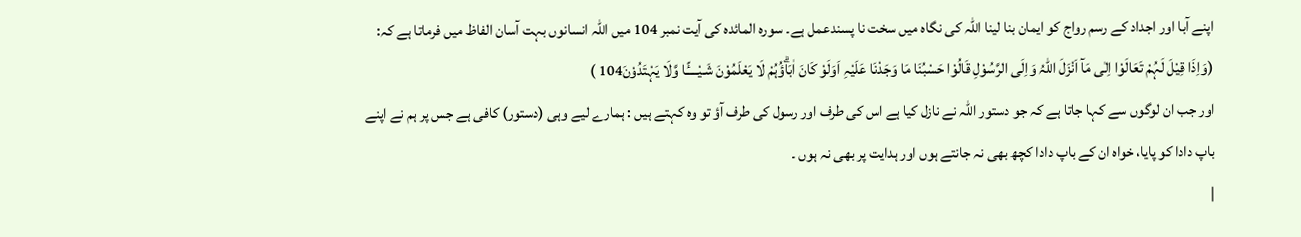اپنے آبا اور اجداد کے رسم رواج کو ایمان بنا لینا اللہ کی نگاہ میں سخت نا پسندعمل ہے۔ سورہ المائدہ کی آیت نمبر 104 میں اللہ انسانوں بہت آسان الفاظ میں فرماتا ہے کہ:
(وَاِذَا قِيْلَ لَہُمْ تَعَالَوْا اِلٰى مَآ اَنْزَلَ اللہُ وَاِلَى الرَّسُوْلِ قَالُوْا حَسْبُنَا مَا وَجَدْنَا عَلَيْہِ اَوَلَوْ کَانَ اٰبَاۗؤُہُمْ لَا يَعْلَمُوْنَ شَـيْــــًٔـا وَّلَا يَہْتَدُوْنَ104 )
اور جب ان لوگوں سے کہا جاتا ہے کہ جو دستور اللہ نے نازل کیا ہے اس کی طرف اور رسول کی طرف آؤ تو وہ کہتے ہیں : ہمارے لیے وہی (دستور) کافی ہے جس پر ہم نے اپنے باپ دادا کو پایا، خواہ ان کے باپ دادا کچھ بھی نہ جانتے ہوں اور ہدایت پر بھی نہ ہوں ۔
|